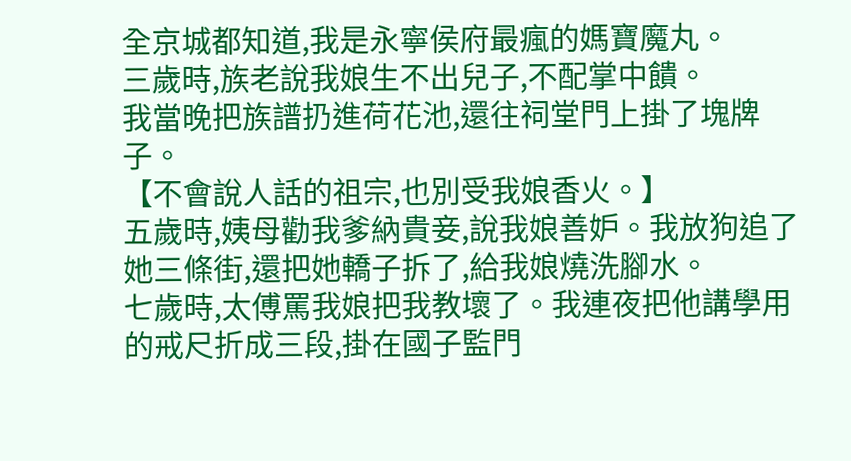全京城都知道,我是永寧侯府最瘋的媽寶魔丸。
三歲時,族老說我娘生不出兒子,不配掌中饋。
我當晚把族譜扔進荷花池,還往祠堂門上掛了塊牌子。
【不會說人話的祖宗,也別受我娘香火。】
五歲時,姨母勸我爹納貴妾,說我娘善妒。我放狗追了她三條街,還把她轎子拆了,給我娘燒洗腳水。
七歲時,太傅罵我娘把我教壞了。我連夜把他講學用的戒尺折成三段,掛在國子監門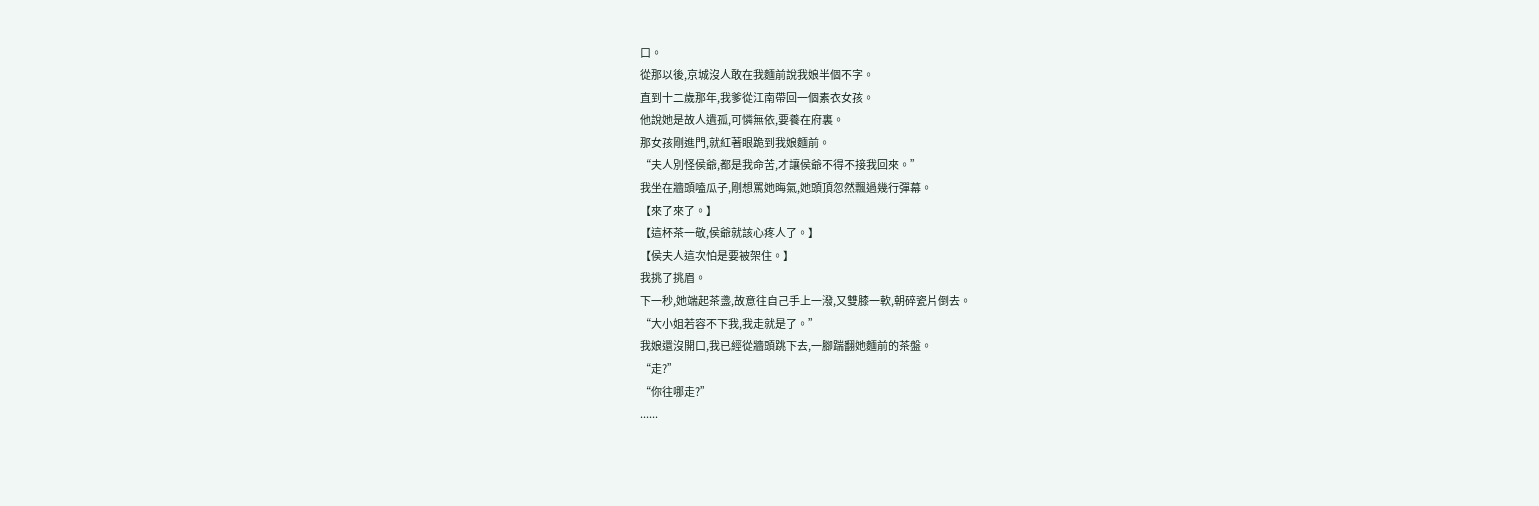口。
從那以後,京城沒人敢在我麵前說我娘半個不字。
直到十二歲那年,我爹從江南帶回一個素衣女孩。
他說她是故人遺孤,可憐無依,要養在府裏。
那女孩剛進門,就紅著眼跪到我娘麵前。
“夫人別怪侯爺,都是我命苦,才讓侯爺不得不接我回來。”
我坐在牆頭嗑瓜子,剛想罵她晦氣,她頭頂忽然飄過幾行彈幕。
【來了來了。】
【這杯茶一敬,侯爺就該心疼人了。】
【侯夫人這次怕是要被架住。】
我挑了挑眉。
下一秒,她端起茶盞,故意往自己手上一潑,又雙膝一軟,朝碎瓷片倒去。
“大小姐若容不下我,我走就是了。”
我娘還沒開口,我已經從牆頭跳下去,一腳踹翻她麵前的茶盤。
“走?”
“你往哪走?”
......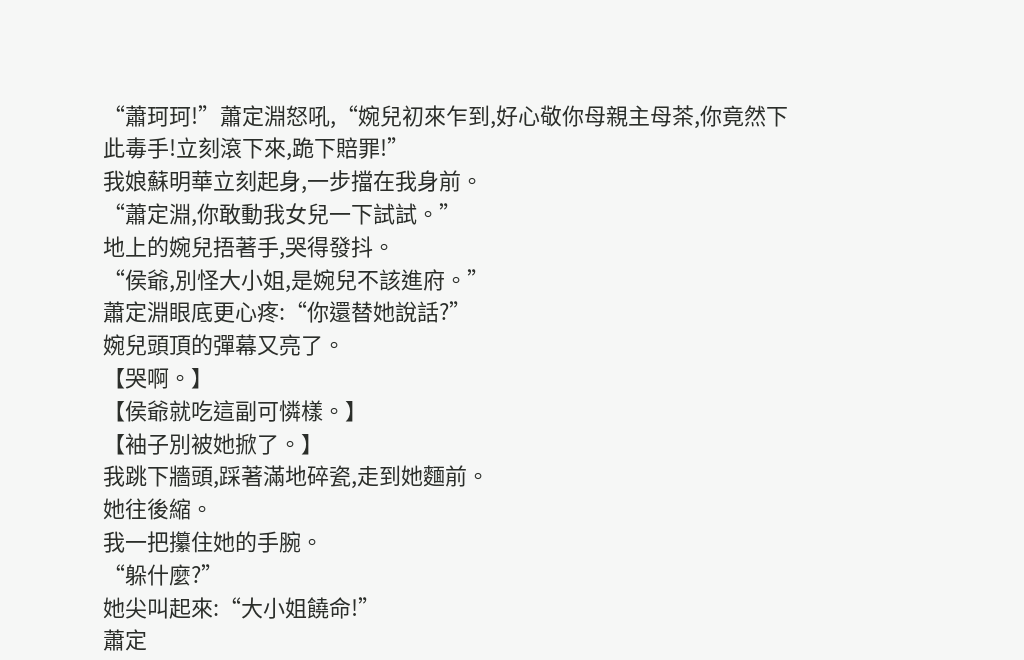“蕭珂珂!”蕭定淵怒吼,“婉兒初來乍到,好心敬你母親主母茶,你竟然下此毒手!立刻滾下來,跪下賠罪!”
我娘蘇明華立刻起身,一步擋在我身前。
“蕭定淵,你敢動我女兒一下試試。”
地上的婉兒捂著手,哭得發抖。
“侯爺,別怪大小姐,是婉兒不該進府。”
蕭定淵眼底更心疼:“你還替她說話?”
婉兒頭頂的彈幕又亮了。
【哭啊。】
【侯爺就吃這副可憐樣。】
【袖子別被她掀了。】
我跳下牆頭,踩著滿地碎瓷,走到她麵前。
她往後縮。
我一把攥住她的手腕。
“躲什麼?”
她尖叫起來:“大小姐饒命!”
蕭定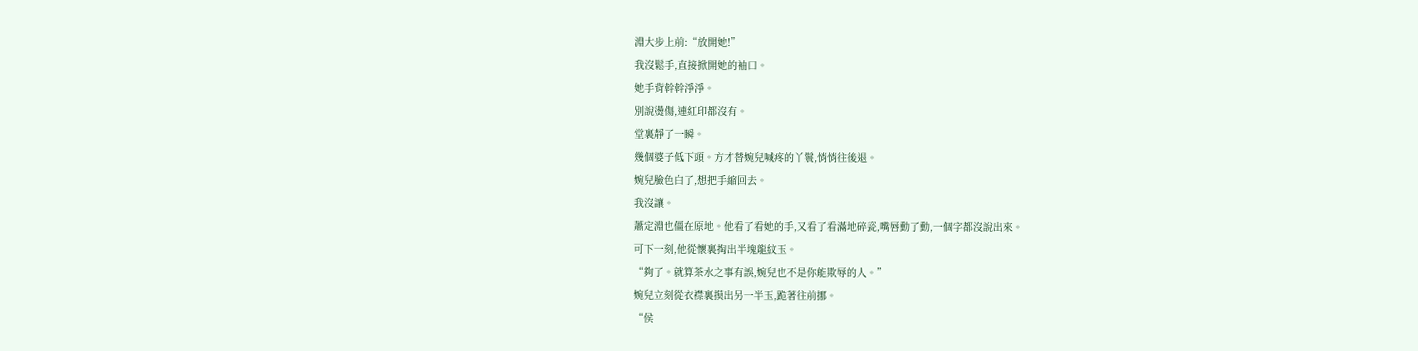淵大步上前:“放開她!”
我沒鬆手,直接掀開她的袖口。
她手背幹幹淨淨。
別說燙傷,連紅印都沒有。
堂裏靜了一瞬。
幾個婆子低下頭。方才替婉兒喊疼的丫鬟,悄悄往後退。
婉兒臉色白了,想把手縮回去。
我沒讓。
蕭定淵也僵在原地。他看了看她的手,又看了看滿地碎瓷,嘴唇動了動,一個字都沒說出來。
可下一刻,他從懷裏掏出半塊龍紋玉。
“夠了。就算茶水之事有誤,婉兒也不是你能欺辱的人。”
婉兒立刻從衣襟裏摸出另一半玉,跪著往前挪。
“侯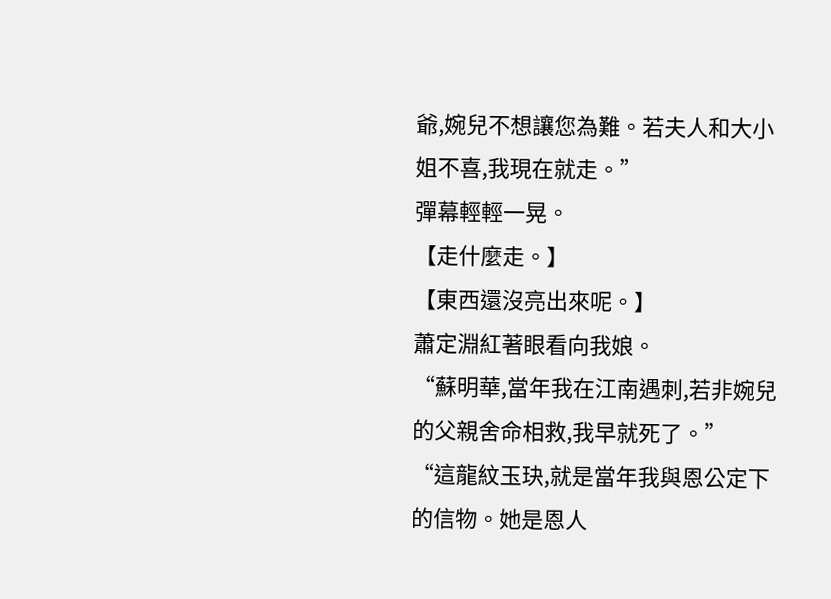爺,婉兒不想讓您為難。若夫人和大小姐不喜,我現在就走。”
彈幕輕輕一晃。
【走什麼走。】
【東西還沒亮出來呢。】
蕭定淵紅著眼看向我娘。
“蘇明華,當年我在江南遇刺,若非婉兒的父親舍命相救,我早就死了。”
“這龍紋玉玦,就是當年我與恩公定下的信物。她是恩人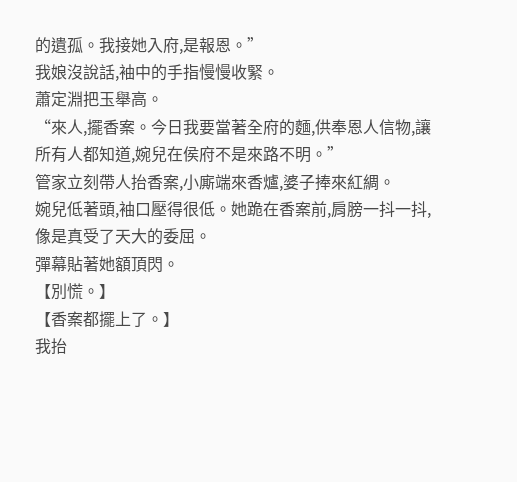的遺孤。我接她入府,是報恩。”
我娘沒說話,袖中的手指慢慢收緊。
蕭定淵把玉舉高。
“來人,擺香案。今日我要當著全府的麵,供奉恩人信物,讓所有人都知道,婉兒在侯府不是來路不明。”
管家立刻帶人抬香案,小廝端來香爐,婆子捧來紅綢。
婉兒低著頭,袖口壓得很低。她跪在香案前,肩膀一抖一抖,像是真受了天大的委屈。
彈幕貼著她額頂閃。
【別慌。】
【香案都擺上了。】
我抬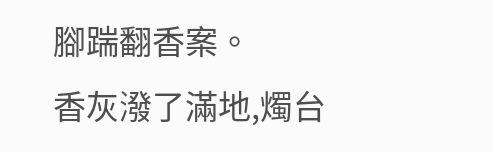腳踹翻香案。
香灰潑了滿地,燭台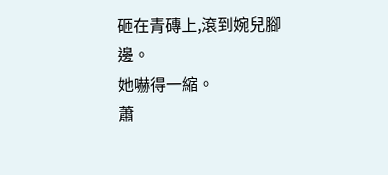砸在青磚上,滾到婉兒腳邊。
她嚇得一縮。
蕭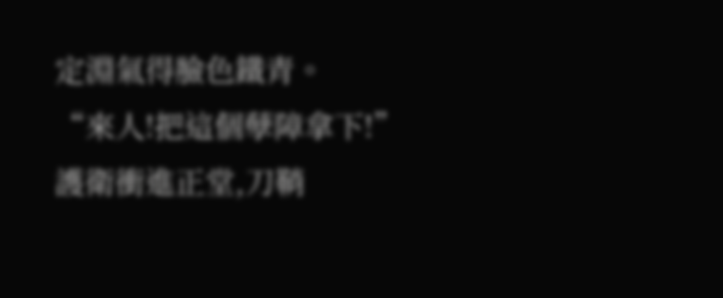定淵氣得臉色鐵青。
“來人!把這個孽障拿下!”
護衛衝進正堂,刀鞘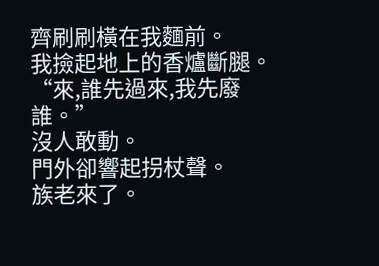齊刷刷橫在我麵前。
我撿起地上的香爐斷腿。
“來,誰先過來,我先廢誰。”
沒人敢動。
門外卻響起拐杖聲。
族老來了。